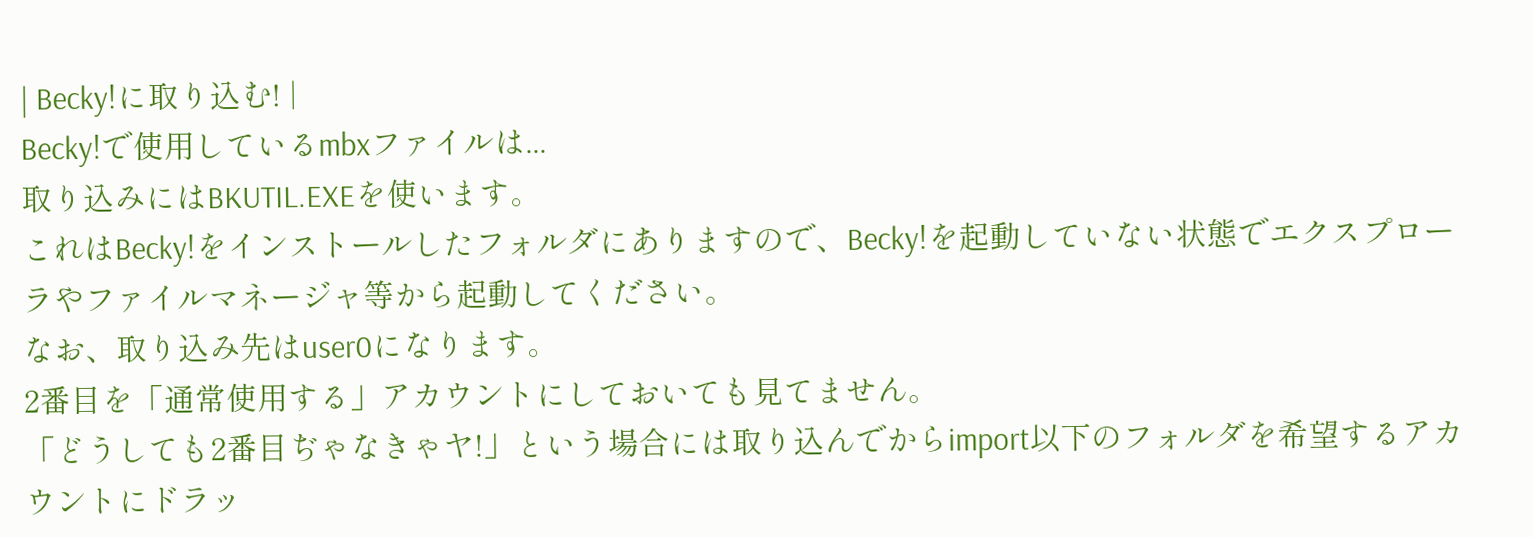| Becky!に取り込む! |
Becky!で使用しているmbxファイルは...
取り込みにはBKUTIL.EXEを使います。
これはBecky!をインストールしたフォルダにありますので、Becky!を起動していない状態でエクスプローラやファイルマネージャ等から起動してください。
なお、取り込み先はuser0になります。
2番目を「通常使用する」アカウントにしておいても見てません。
「どうしても2番目ぢゃなきゃヤ!」という場合には取り込んでからimport以下のフォルダを希望するアカウントにドラッ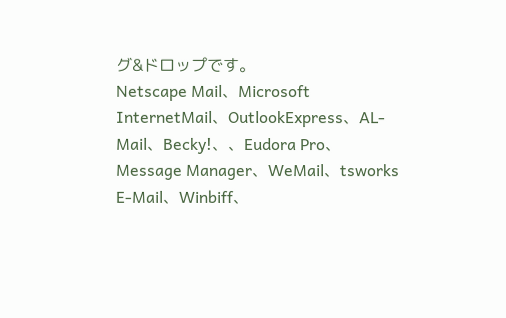グ&ドロップです。
Netscape Mail、Microsoft InternetMail、OutlookExpress、AL-Mail、Becky!、、Eudora Pro、Message Manager、WeMail、tsworks E-Mail、Winbiff、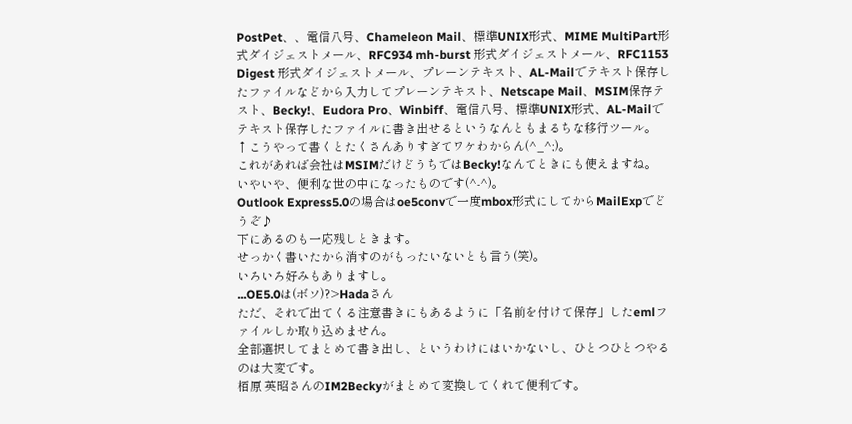PostPet、、電信八号、Chameleon Mail、標準UNIX形式、MIME MultiPart形式ダイジェストメール、RFC934 mh-burst 形式ダイジェストメール、RFC1153 Digest 形式ダイジェストメール、プレーンテキスト、AL-Mailでテキスト保存したファイルなどから入力してプレーンテキスト、Netscape Mail、MSIM保存テスト、Becky!、Eudora Pro、Winbiff、電信八号、標準UNIX形式、AL-Mailでテキスト保存したファイルに書き出せるというなんともまるちな移行ツール。
↑こうやって書くとたくさんありすぎてワケわからん(^_^;)。
これがあれば会社はMSIMだけどうちではBecky!なんてときにも使えますね。
いやいや、便利な世の中になったものです(^-^)。
Outlook Express5.0の場合はoe5convで一度mbox形式にしてからMailExpでどうぞ♪
下にあるのも一応残しときます。
せっかく書いたから消すのがもったいないとも言う(笑)。
いろいろ好みもありますし。
...OE5.0は(ボソ)?>Hadaさん
ただ、それで出てくる注意書きにもあるように「名前を付けて保存」したemlファイルしか取り込めません。
全部選択してまとめて書き出し、というわけにはいかないし、ひとつひとつやるのは大変です。
栢原 英昭さんのIM2Beckyがまとめて変換してくれて便利です。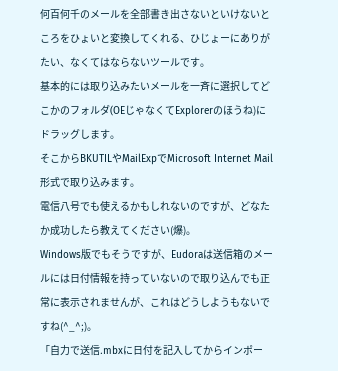何百何千のメールを全部書き出さないといけないところをひょいと変換してくれる、ひじょーにありがたい、なくてはならないツールです。
基本的には取り込みたいメールを一斉に選択してどこかのフォルダ(OEじゃなくてExplorerのほうね)にドラッグします。
そこからBKUTILやMailExpでMicrosoft Internet Mail形式で取り込みます。
電信八号でも使えるかもしれないのですが、どなたか成功したら教えてください(爆)。
Windows版でもそうですが、Eudoraは送信箱のメールには日付情報を持っていないので取り込んでも正常に表示されませんが、これはどうしようもないですね(^_^;)。
「自力で送信.mbxに日付を記入してからインポー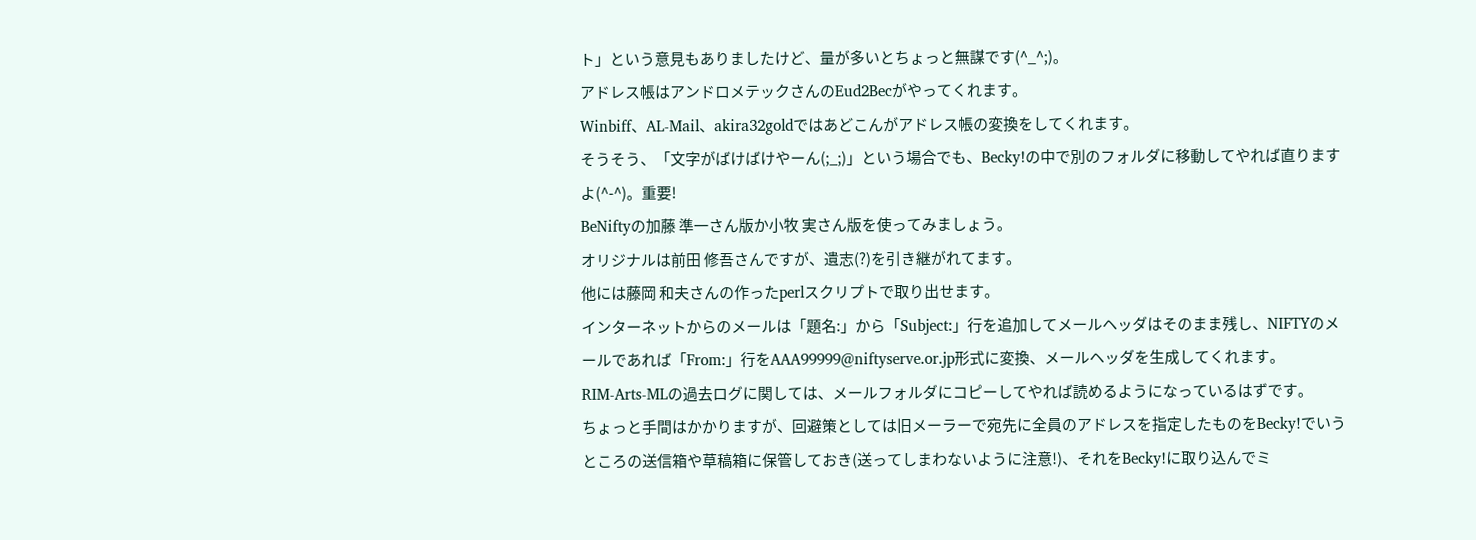ト」という意見もありましたけど、量が多いとちょっと無謀です(^_^;)。
アドレス帳はアンドロメテックさんのEud2Becがやってくれます。
Winbiff、AL-Mail、akira32goldではあどこんがアドレス帳の変換をしてくれます。
そうそう、「文字がばけばけやーん(;_;)」という場合でも、Becky!の中で別のフォルダに移動してやれば直りますよ(^-^)。重要!
BeNiftyの加藤 準一さん版か小牧 実さん版を使ってみましょう。
オリジナルは前田 修吾さんですが、遺志(?)を引き継がれてます。
他には藤岡 和夫さんの作ったperlスクリプトで取り出せます。
インターネットからのメールは「題名:」から「Subject:」行を追加してメールヘッダはそのまま残し、NIFTYのメールであれば「From:」行をAAA99999@niftyserve.or.jp形式に変換、メールヘッダを生成してくれます。
RIM-Arts-MLの過去ログに関しては、メールフォルダにコピーしてやれば読めるようになっているはずです。
ちょっと手間はかかりますが、回避策としては旧メーラーで宛先に全員のアドレスを指定したものをBecky!でいうところの送信箱や草稿箱に保管しておき(送ってしまわないように注意!)、それをBecky!に取り込んでミ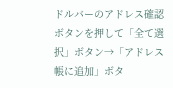ドルバーのアドレス確認ボタンを押して「全て選択」ボタン→「アドレス帳に追加」ボタ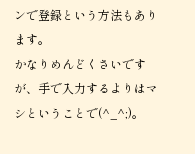ンで登録という方法もあります。
かなりめんどくさいですが、手で入力するよりはマシということで(^_^;)。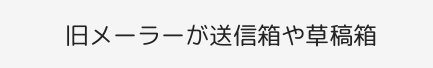旧メーラーが送信箱や草稿箱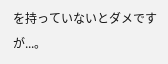を持っていないとダメですが...。